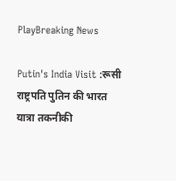PlayBreaking News

Putin's India Visit :रूसी राष्ट्रपति पुतिन की भारत यात्रा तकनीकी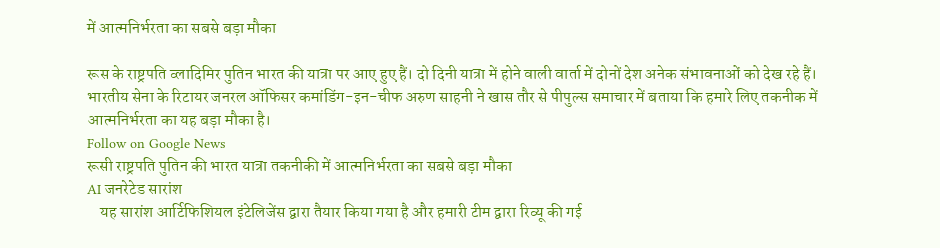में आत्मनिर्भरता का सबसे बड़ा मौका

रूस के राष्ट्रपति व्लादिमिर पुतिन भारत की यात्रा पर आए हुए हैं। दो दिनी यात्रा में होने वाली वार्ता में दोनों देश अनेक संभावनाओं को देख रहे हैं। भारतीय सेना के रिटायर जनरल ऑफिसर कमांडिंग-इन-चीफ अरुण साहनी ने खास तौर से पीपुल्स समाचार में बताया कि हमारे लिए तकनीक में आत्मनिर्भरता का यह बड़ा मौका है।
Follow on Google News
रूसी राष्ट्रपति पुतिन की भारत यात्रा तकनीकी में आत्मनिर्भरता का सबसे बड़ा मौका
AI जनरेटेड सारांश
    यह सारांश आर्टिफिशियल इंटेलिजेंस द्वारा तैयार किया गया है और हमारी टीम द्वारा रिव्यू की गई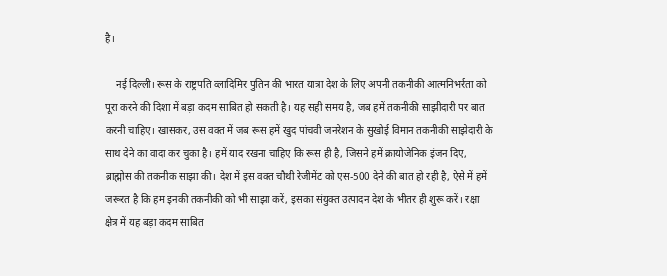है।

    नई दिल्ली। रूस के राष्ट्रपति व्लादिमिर पुतिन की भारत यात्रा देश के लिए अपनी तकनीकी आत्मनिभर्रता को पूरा करने की दिशा में बड़ा कदम साबित हो सकती है। यह सही समय है, जब हमें तकनीकी साझीदारी पर बात करनी चाहिए। खासकर, उस वक्त में जब रूस हमें खुद पांचवी जनरेशन के सुखोई विमान तकनीकी साझेदारी के साथ देने का वादा कर चुका है। हमें याद रखना चाहिए कि रूस ही है, जिसने हमें क्रायोजेनिक इंजन दिए, ब्राह्मोस की तकनीक साझा की। देश में इस वक्त चौथी रेजीमेंट को एस-500 देने की बात हो रही है, ऐसे में हमें जरूरत है कि हम इनकी तकनीकी को भी साझा करें, इसका संयुक्त उत्पादन देश के भीतर ही शुरू करें। रक्षा क्षेत्र में यह बड़ा कदम साबित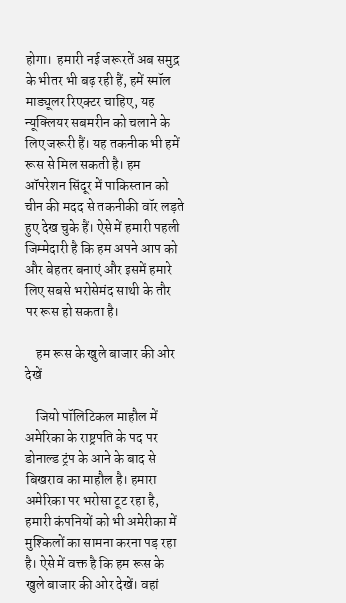होगा।  हमारी नई जरूरतें अब समुद्र के भीतर भी बढ़ रही हैं, हमें स्मॉल माड्यूलर रिएक्टर चाहिए, यह न्यूक्लियर सबमरीन को चलाने के लिए जरूरी हैं। यह तकनीक भी हमें रूस से मिल सकती है। हम ऑपरेशन सिंदूर में पाकिस्तान को चीन की मदद से तकनीकी वॉर लड़ते हुए देख चुके हैं। ऐसे में हमारी पहली जिम्मेदारी है कि हम अपने आप को और बेहतर बनाएं और इसमें हमारे लिए सबसे भरोसेमंद साथी के तौर पर रूस हो सकता है।

    हम रूस के खुले बाजार की ओर देखें

    जियो पॉलिटिकल माहौल में अमेरिका के राष्ट्रपति के पद पर डोनाल्ड ट्रंप के आने के बाद से बिखराव का माहौल है। हमारा अमेरिका पर भरोसा टूट रहा है, हमारी कंपनियों को भी अमेरीका में मुश्किलों का सामना करना पड़ रहा है। ऐसे में वक्त है कि हम रूस के खुले बाजार की ओर देखें। वहां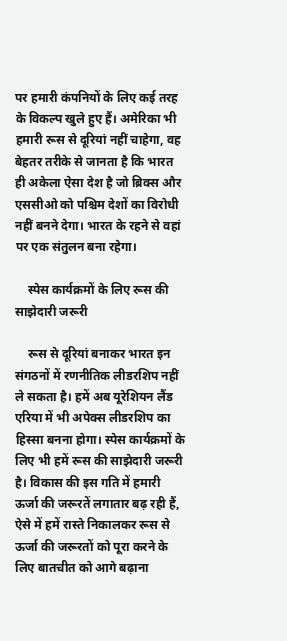पर हमारी कंपनियों के लिए कई तरह के विकल्प खुले हुए हैं। अमेरिका भी हमारी रूस से दूरियां नहीं चाहेगा, वह बेहतर तरीके से जानता है कि भारत ही अकेला ऐसा देश है जो ब्रिक्स और एससीओ को पश्चिम देशों का विरोधी नहीं बनने देगा। भारत के रहने से वहां पर एक संतुलन बना रहेगा।

    स्पेस कार्यक्रमों के लिए रूस की साझेदारी जरूरी

    रूस से दूरियां बनाकर भारत इन संगठनों में रणनीतिक लीडरशिप नहीं ले सकता है। हमें अब यूरेशियन लैंड एरिया में भी अपेक्स लीडरशिप का हिस्सा बनना होगा। स्पेस कार्यक्रमों के लिए भी हमें रूस की साझेदारी जरूरी है। विकास की इस गति में हमारी ऊर्जा की जरूरतें लगातार बढ़ रही हैं, ऐसे में हमें रास्ते निकालकर रूस से ऊर्जा की जरूरतों को पूरा करने के लिए बातचीत को आगे बढ़ाना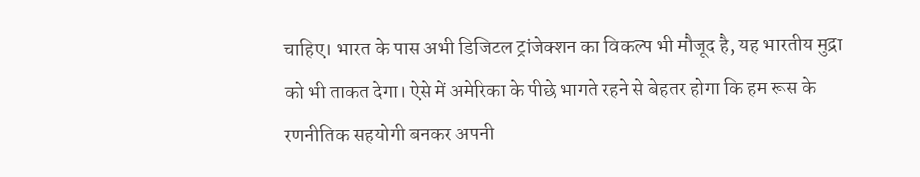चाहिए। भारत के पास अभी डिजिटल ट्रांजेक्शन का विकल्प भी मौजूद है, यह भारतीय मुद्रा को भी ताकत देगा। ऐसे में अमेरिका के पीछे भागते रहने से बेहतर होगा कि हम रूस के रणनीतिक सहयोगी बनकर अपनी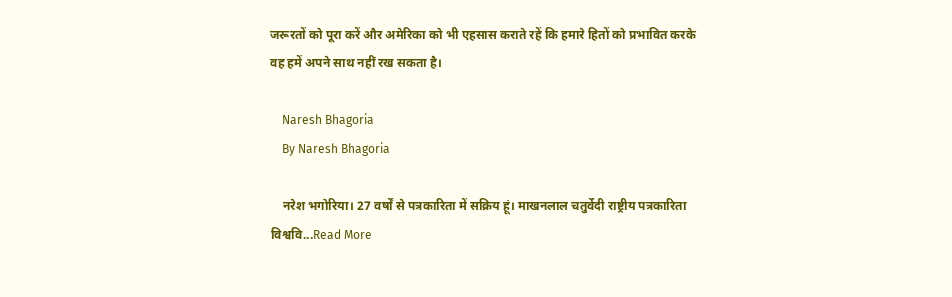जरूरतों को पूरा करें और अमेरिका को भी एहसास कराते रहें कि हमारे हितों को प्रभावित करके वह हमें अपने साथ नहीं रख सकता है।

    Naresh Bhagoria
    By Naresh Bhagoria

    नरेश भगोरिया। 27 वर्षों से पत्रकारिता में सक्रिय हूं। माखनलाल चतुर्वेदी राष्ट्रीय पत्रकारिता विश्ववि...Read More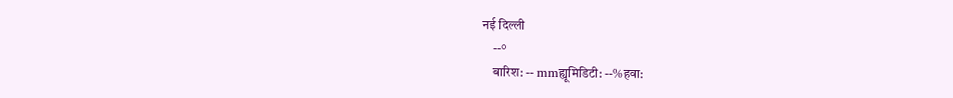नई दिल्ली
    --°
    बारिश: -- mmह्यूमिडिटी: --%हवा: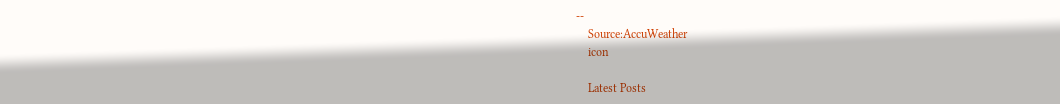--
    Source:AccuWeather
    icon

    Latest Posts